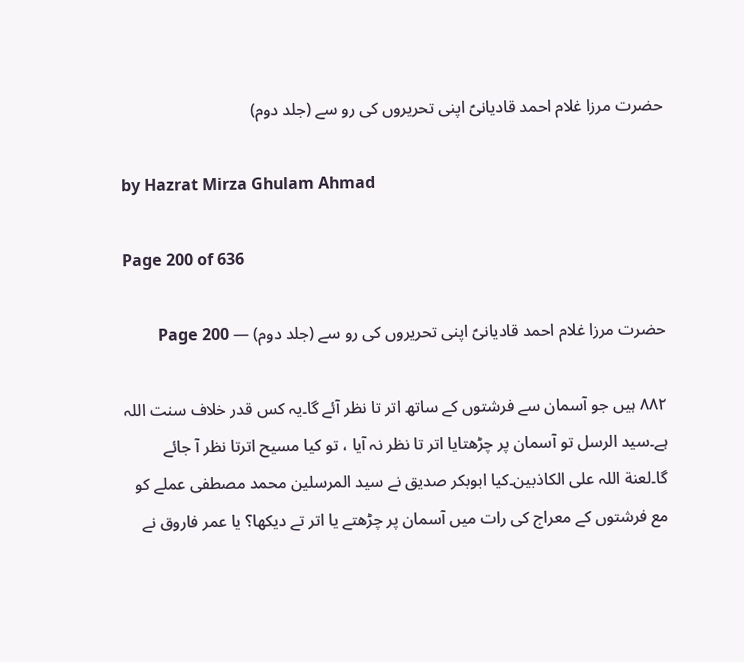حضرت مرزا غلام احمد قادیانیؑ اپنی تحریروں کی رو سے (جلد دوم)

by Hazrat Mirza Ghulam Ahmad

Page 200 of 636

حضرت مرزا غلام احمد قادیانیؑ اپنی تحریروں کی رو سے (جلد دوم) — Page 200

۸۸۲ ہیں جو آسمان سے فرشتوں کے ساتھ اتر تا نظر آئے گا۔یہ کس قدر خلاف سنت اللہ ہے۔سید الرسل تو آسمان پر چڑھتایا اتر تا نظر نہ آیا ، تو کیا مسیح اترتا نظر آ جائے گا۔لعنة اللہ علی الکاذبین۔کیا ابوبکر صدیق نے سید المرسلین محمد مصطفی عملے کو مع فرشتوں کے معراج کی رات میں آسمان پر چڑھتے یا اتر تے دیکھا؟ یا عمر فاروق نے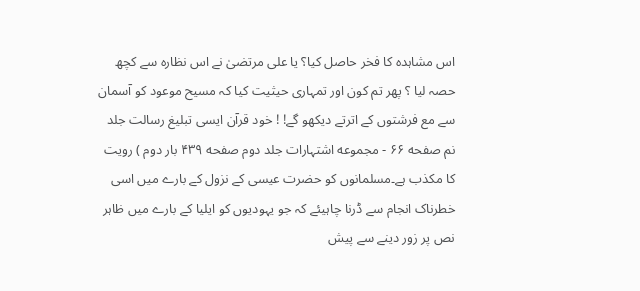اس مشاہدہ کا فخر حاصل کیا؟ یا علی مرتضیٰ نے اس نظارہ سے کچھ حصہ لیا ؟ پھر تم کون اور تمہاری حیثیت کیا کہ مسیح موعود کو آسمان سے مع فرشتوں کے اترتے دیکھو گے! ! خود قرآن ایسی تبلیغ رسالت جلد نم صفحه ۶۶ - مجموعه اشتہارات جلد دوم صفحه ۴۳۹ بار دوم ) رویت کا مکذب ہے۔مسلمانوں کو حضرت عیسی کے نزول کے بارے میں اسی خطرناک انجام سے ڈرنا چاہیئے کہ جو یہودیوں کو ایلیا کے بارے میں ظاہر نص پر زور دینے سے پیش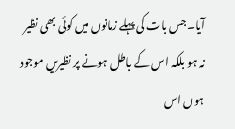آیا۔جس بات کی پہلے زمانوں میں کوئی بھی نظیر نہ ہو بلکہ اس کے باطل ہونے پر نظیریں موجود ہوں اس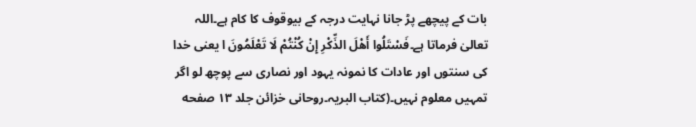بات کے پیچھے پڑ جانا نہایت درجہ کے بیوقوف کا کام ہے۔اللہ تعالیٰ فرماتا ہے۔فَسْتَلُوا أَهْلَ الذِّكْرِ إِنْ كُنْتُمْ لَا تَعْلَمُونَ ا یعنی خدا کی سنتوں اور عادات کا نمونہ یہود اور نصاری سے پوچھ لو اگر تمہیں معلوم نہیں۔(کتاب البریہ۔روحانی خزائن جلد ۱۳ صفحه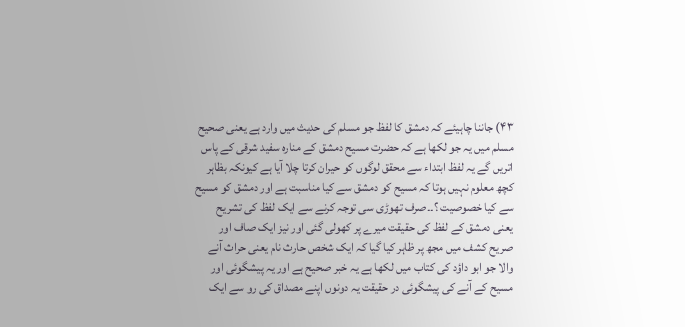۴۳) جاننا چاہیئے کہ دمشق کا لفظ جو مسلم کی حدیث میں وارد ہے یعنی صحیح مسلم میں یہ جو لکھا ہے کہ حضرت مسیح دمشق کے منارہ سفید شرقی کے پاس اتریں گے یہ لفظ ابتداء سے محقق لوگوں کو حیران کرتا چلا آیا ہے کیونکہ بظاہر کچھ معلوم نہیں ہوتا کہ مسیح کو دمشق سے کیا مناسبت ہے اور دمشق کو مسیح سے کیا خصوصیت ؟۔۔صرف تھوڑی سی توجہ کرنے سے ایک لفظ کی تشریح یعنی دمشق کے لفظ کی حقیقت میرے پر کھولی گئی اور نیز ایک صاف اور صریح کشف میں مجھ پر ظاہر کیا گیا کہ ایک شخص حارث نام یعنی حراث آنے والا جو ابو داؤد کی کتاب میں لکھا ہے یہ خبر صحیح ہے اور یہ پیشگوئی اور مسیح کے آنے کی پیشگوئی در حقیقت یہ دونوں اپنے مصداق کی رو سے ایک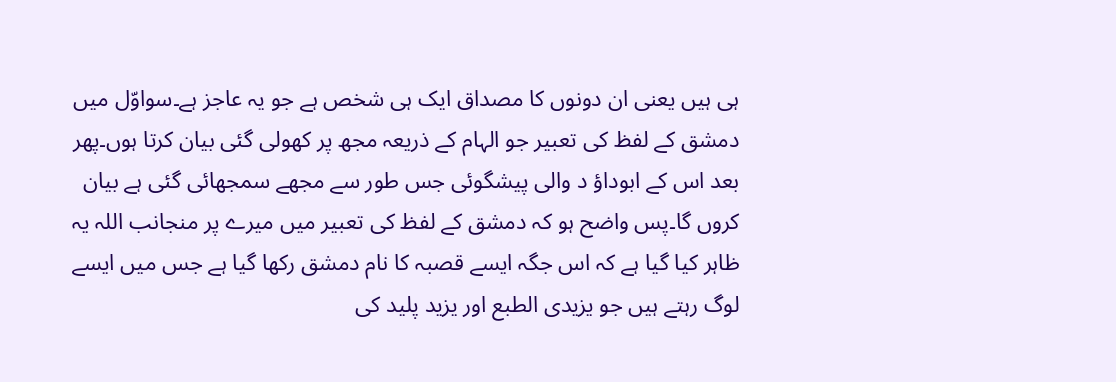ہی ہیں یعنی ان دونوں کا مصداق ایک ہی شخص ہے جو یہ عاجز ہے۔سواوّل میں دمشق کے لفظ کی تعبیر جو الہام کے ذریعہ مجھ پر کھولی گئی بیان کرتا ہوں۔پھر بعد اس کے ابوداؤ د والی پیشگوئی جس طور سے مجھے سمجھائی گئی ہے بیان کروں گا۔پس واضح ہو کہ دمشق کے لفظ کی تعبیر میں میرے پر منجانب اللہ یہ ظاہر کیا گیا ہے کہ اس جگہ ایسے قصبہ کا نام دمشق رکھا گیا ہے جس میں ایسے لوگ رہتے ہیں جو یزیدی الطبع اور یزید پلید کی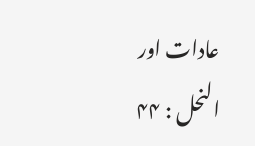عادات اور النحل : ۴۴